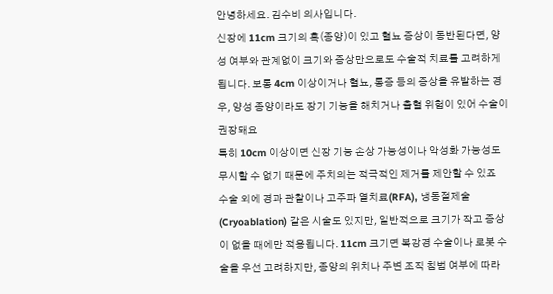안녕하세요. 김수비 의사입니다.
신장에 11cm 크기의 혹(종양)이 있고 혈뇨 증상이 동반된다면, 양성 여부와 관계없이 크기와 증상만으로도 수술적 치료를 고려하게 됩니다. 보통 4cm 이상이거나 혈뇨, 통증 등의 증상을 유발하는 경우, 양성 종양이라도 장기 기능을 해치거나 출혈 위험이 있어 수술이 권장돼요
특히 10cm 이상이면 신장 기능 손상 가능성이나 악성화 가능성도 무시할 수 없기 때문에 주치의는 적극적인 제거를 제안할 수 있죠
수술 외에 경과 관찰이나 고주파 열치료(RFA), 냉동절제술(Cryoablation) 같은 시술도 있지만, 일반적으로 크기가 작고 증상이 없을 때에만 적용됩니다. 11cm 크기면 복강경 수술이나 로봇 수술을 우선 고려하지만, 종양의 위치나 주변 조직 침범 여부에 따라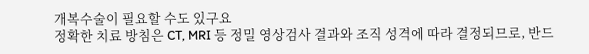개복수술이 필요할 수도 있구요
정확한 치료 방침은 CT, MRI 등 정밀 영상검사 결과와 조직 성격에 따라 결정되므로, 반드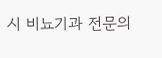시 비뇨기과 전문의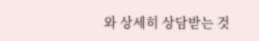와 상세히 상담받는 것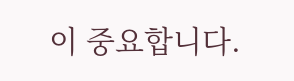이 중요합니다.